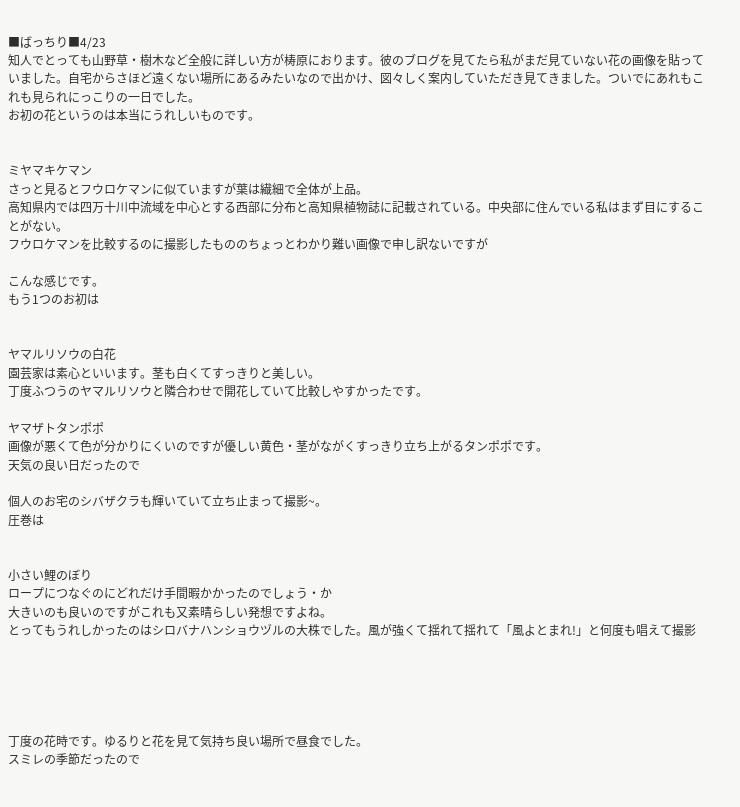■ばっちり■4/23
知人でとっても山野草・樹木など全般に詳しい方が梼原におります。彼のブログを見てたら私がまだ見ていない花の画像を貼っていました。自宅からさほど遠くない場所にあるみたいなので出かけ、図々しく案内していただき見てきました。ついでにあれもこれも見られにっこりの一日でした。
お初の花というのは本当にうれしいものです。


ミヤマキケマン
さっと見るとフウロケマンに似ていますが葉は繊細で全体が上品。
高知県内では四万十川中流域を中心とする西部に分布と高知県植物誌に記載されている。中央部に住んでいる私はまず目にすることがない。
フウロケマンを比較するのに撮影したもののちょっとわかり難い画像で申し訳ないですが

こんな感じです。
もう1つのお初は


ヤマルリソウの白花
園芸家は素心といいます。茎も白くてすっきりと美しい。
丁度ふつうのヤマルリソウと隣合わせで開花していて比較しやすかったです。

ヤマザトタンポポ
画像が悪くて色が分かりにくいのですが優しい黄色・茎がながくすっきり立ち上がるタンポポです。
天気の良い日だったので

個人のお宅のシバザクラも輝いていて立ち止まって撮影~。
圧巻は


小さい鯉のぼり
ロープにつなぐのにどれだけ手間暇かかったのでしょう・か
大きいのも良いのですがこれも又素晴らしい発想ですよね。
とってもうれしかったのはシロバナハンショウヅルの大株でした。風が強くて揺れて揺れて「風よとまれ!」と何度も唱えて撮影





丁度の花時です。ゆるりと花を見て気持ち良い場所で昼食でした。
スミレの季節だったので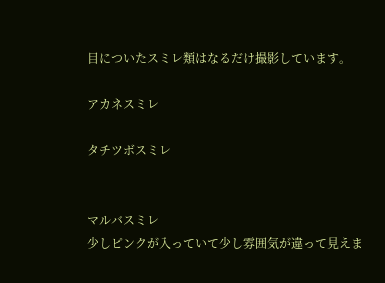目についたスミレ類はなるだけ撮影しています。

アカネスミレ

タチツボスミレ


マルバスミレ
少しピンクが入っていて少し雰囲気が違って見えま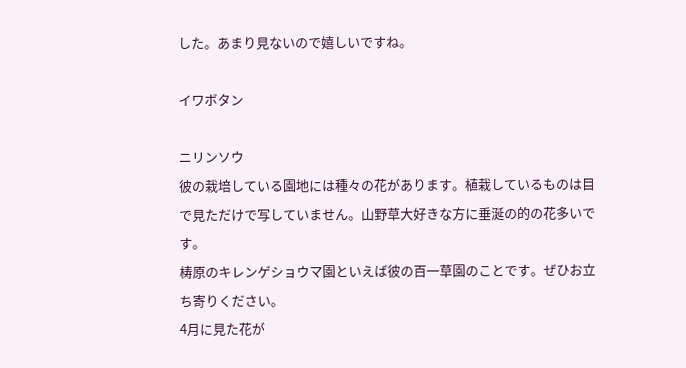した。あまり見ないので嬉しいですね。

イワボタン

ニリンソウ
彼の栽培している園地には種々の花があります。植栽しているものは目で見ただけで写していません。山野草大好きな方に垂涎の的の花多いです。
梼原のキレンゲショウマ園といえば彼の百一草園のことです。ぜひお立ち寄りください。
4月に見た花が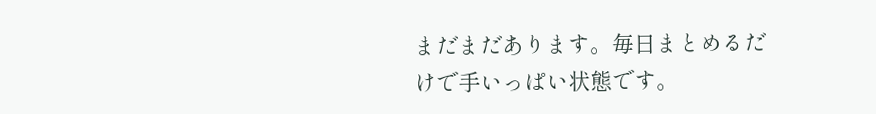まだまだあります。毎日まとめるだけで手いっぱい状態です。